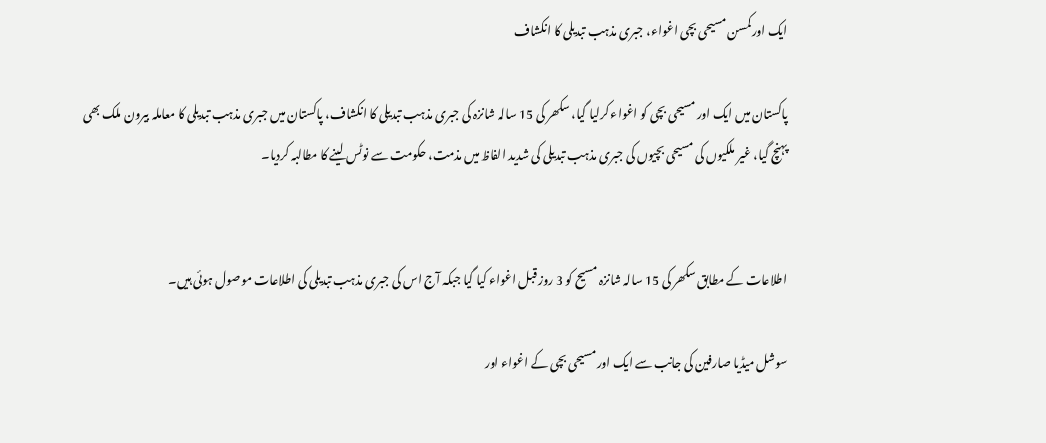ایک اورکمسن مسیحی بچی اغواء، جبری مذہب تبدیلی کا انکشاف

پاکستان میں ایک اور مسیحی بچی کو اغواء کرلیا گیا، سکھر کی 15 سالہ شانزہ کی جبری مذہب تبدیلی کا انکشاف، پاکستان میں جبری مذہب تبدیلی کا معاملہ بیرون ملک بھی پہنچ گیا، غیر ملکیوں کی مسیحی بچیوں کی جبری مذہب تبدیلی کی شدید الفاظ میں مذمت، حکومت سے نوٹس لینے کا مطالبہ کردیا۔


اطلاعات کے مطابق سکھر کی 15 سالہ شانزہ مسیح کو 3 روز قبل اغواء کیا گیا جبکہ آج اس کی جبری مذہب تبدیلی کی اطلاعات موصول ہوئی ہیں۔

سوشل میڈیا صارفین کی جانب سے ایک اور مسیحی بچی کے اغواء اور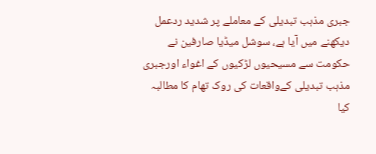جبری مذہب تبدیلی کے معاملے پر شدید ردعمل دیکھنے میں آیا ہے، سوشل میڈیا صارفین نے حکومت سے مسیحیوں لڑکیوں کے اغواء اورجبری مذہب تبدیلی کےواقعات کی روک تھام کا مطالبہ کیا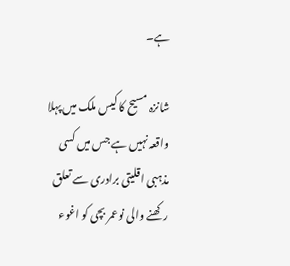ہے۔

شانزہ مسیح کا کیس ملک میں پہلا واقعہ نہیں ہے جس میں کسی مذہبی اقلیتی برادری سے تعلق رکھنے والی نوعمر بچی کو اغوء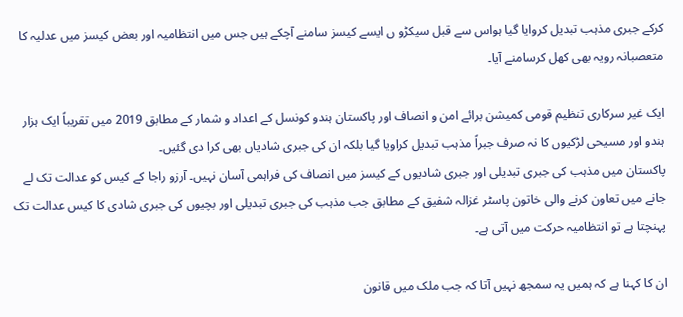کرکے جبری مذہب تبدیل کروایا گیا ہواس سے قبل سیکڑو ں ایسے کیسز سامنے آچکے ہیں جس میں انتظامیہ اور بعض کیسز میں عدلیہ کا متعصبانہ رویہ بھی کھل کرسامنے آیا۔

ایک غیر سرکاری تنظیم قومی کمیشن برائے امن و انصاف اور پاکستان ہندو کونسل کے اعداد و شمار کے مطابق 2019 میں تقریباً ایک ہزار ہندو اور مسیحی لڑکیوں کا نہ صرف جبراً مذہب تبدیل کراویا گیا بلکہ ان کی جبری شادیاں بھی کرا دی گئیں۔
پاکستان میں مذہب کی جبری تبدیلی اور جبری شادیوں کے کيسز ميں انصاف کی فراہمی آسان نہیں۔ آرزو راجا کے کیس کو عدالت تک لے جانے میں تعاون کرنے والی خاتون پاسٹر غزالہ شفیق کے مطابق جب مذہب کی جبری تبدیلی اور بچیوں کی جبری شادی کا کیس عدالت تک پہنچتا ہے تو انتظامیہ حرکت میں آتی ہے۔

ان کا کہنا ہے کہ ہمیں یہ سمجھ نہیں آتا کہ جب ملک میں قانون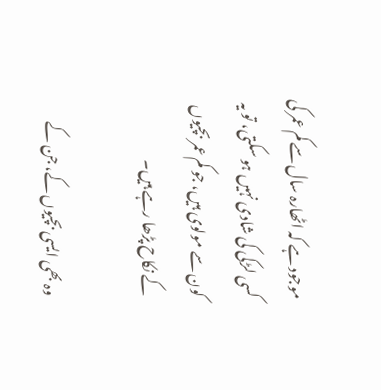موجود ہے کہ اٹھارہ سال سے کم عمر کی کسی لڑکی کی شادی نہیں ہو سکتی، تو یہ کون سے مولوی ہیں، جو کم عمر بچیوں کے نکاح پڑھا رہے ہیں۔

وہ بھی ایسی بچیوں کے، جن کے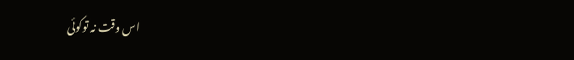اس وقت نہ توکوئی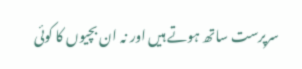سرپرست ساتھ ہوتے ہیں اور نہ ان بچیوں کا کوئی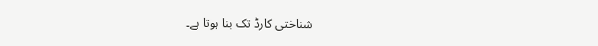شناختی کارڈ تک بنا ہوتا ہے۔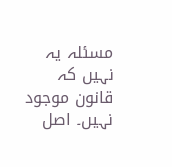مسئلہ یہ نہیں کہ قانون موجود نہیں۔ اصل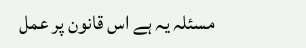مسئلہ یہ ہے اس قانون پر عمل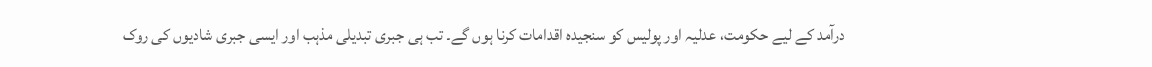درآمد کے لیے حکومت، عدلیہ اور پولیس کو سنجیدہ اقدامات کرنا ہوں گے۔ تب ہی جبری تبدیلی مذہب اور ایسی جبری شادیوں کی روک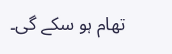تھام ہو سکے گی۔